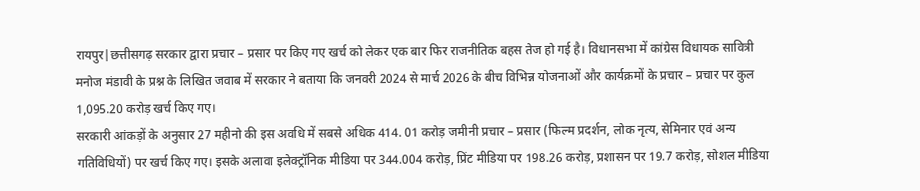रायपुर|छत्तीसगढ़ सरकार द्वारा प्रचार – प्रसार पर किए गए खर्च को लेकर एक बार फिर राजनीतिक बहस तेज हो गई है। विधानसभा में कांग्रेस विधायक सावित्री मनोज मंडावी के प्रश्न के लिखित जवाब में सरकार ने बताया कि जनवरी 2024 से मार्च 2026 के बीच विभिन्न योजनाओं और कार्यक्रमों के प्रचार – प्रचार पर कुल 1,095.20 करोड़ खर्च किए गए।
सरकारी आंकड़ों के अनुसार 27 महीनो की इस अवधि में सबसे अधिक 414. 01 करोड़ जमीनी प्रचार – प्रसार (फिल्म प्रदर्शन, लोक नृत्य, सेमिनार एवं अन्य गतिविधियों) पर खर्च किए गए। इसके अलावा इलेक्ट्रॉनिक मीडिया पर 344.004 करोड़, प्रिंट मीडिया पर 198.26 करोड़, प्रशासन पर 19.7 करोड़, सोशल मीडिया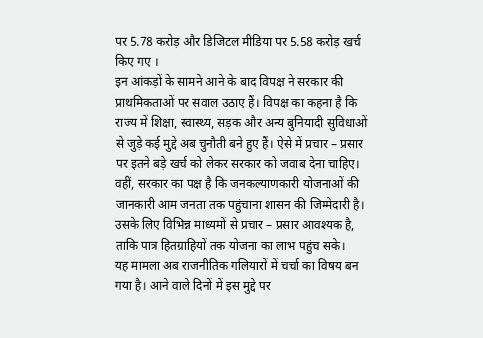पर 5.78 करोड़ और डिजिटल मीडिया पर 5.58 करोड़ खर्च किए गए ।
इन आंकड़ों के सामने आने के बाद विपक्ष ने सरकार की प्राथमिकताओं पर सवाल उठाए हैं। विपक्ष का कहना है कि राज्य में शिक्षा, स्वास्थ्य, सड़क और अन्य बुनियादी सुविधाओं से जुड़े कई मुद्दे अब चुनौती बने हुए हैं। ऐसे में प्रचार – प्रसार पर इतने बड़े खर्च को लेकर सरकार को जवाब देना चाहिए।
वहीं, सरकार का पक्ष है कि जनकल्याणकारी योजनाओं की जानकारी आम जनता तक पहुंचाना शासन की जिम्मेदारी है। उसके लिए विभिन्न माध्यमों से प्रचार – प्रसार आवश्यक है, ताकि पात्र हितग्राहियों तक योजना का लाभ पहुंच सके।
यह मामला अब राजनीतिक गलियारों में चर्चा का विषय बन गया है। आने वाले दिनों में इस मुद्दे पर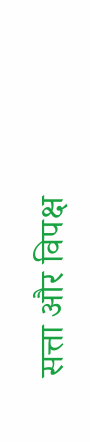सत्ता और विपक्ष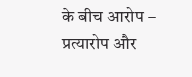के बीच आरोप – प्रत्यारोप और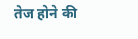तेज होने की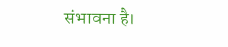संभावना है।